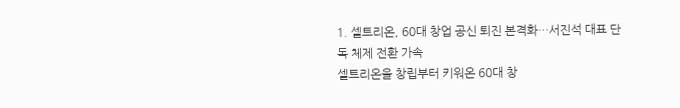1. 셀트리온, 60대 창업 공신 퇴진 본격화…서진석 대표 단독 체제 전환 가속
셀트리온을 창립부터 키워온 60대 창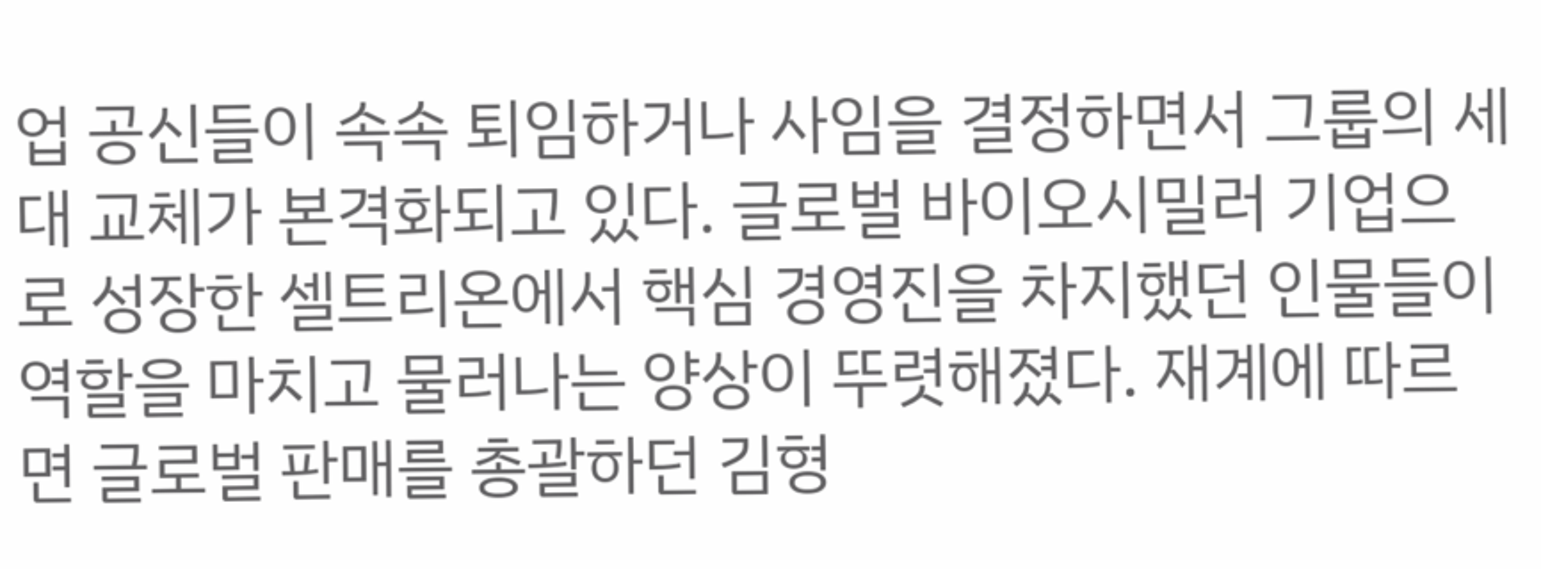업 공신들이 속속 퇴임하거나 사임을 결정하면서 그룹의 세대 교체가 본격화되고 있다. 글로벌 바이오시밀러 기업으로 성장한 셀트리온에서 핵심 경영진을 차지했던 인물들이 역할을 마치고 물러나는 양상이 뚜렷해졌다. 재계에 따르면 글로벌 판매를 총괄하던 김형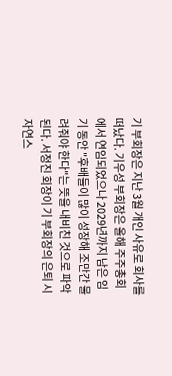기 부회장은 지난 3월 개인 사유로 회사를 떠났다. 기우성 부회장은 올해 주주총회에서 연임되었으나 2029년까지 남은 임기 동안 "후배들이 많이 성장해 조만간 물려줘야 한다"는 뜻을 내비친 것으로 파악된다. 서정진 회장이 기 부회장의 은퇴 시 자연스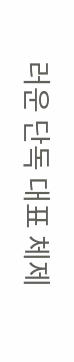러운 단독 대표 체제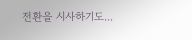전환을 시사하기도...